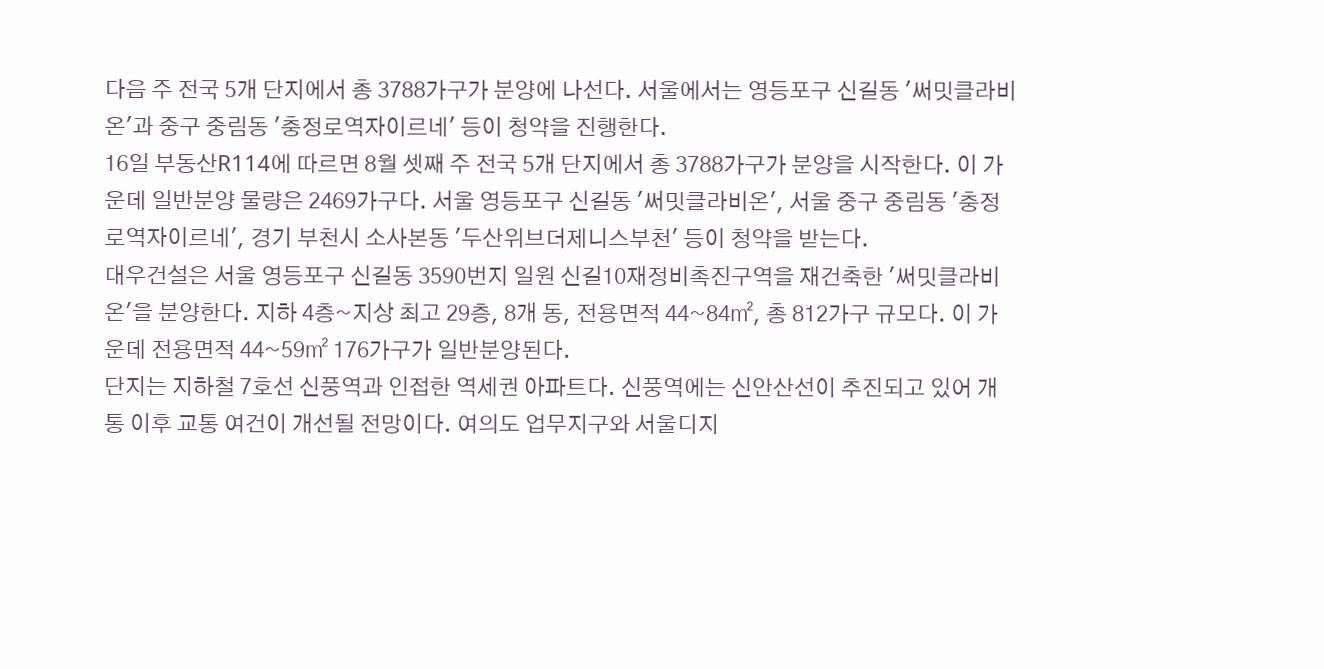다음 주 전국 5개 단지에서 총 3788가구가 분양에 나선다. 서울에서는 영등포구 신길동 '써밋클라비온'과 중구 중림동 '충정로역자이르네' 등이 청약을 진행한다.
16일 부동산R114에 따르면 8월 셋째 주 전국 5개 단지에서 총 3788가구가 분양을 시작한다. 이 가운데 일반분양 물량은 2469가구다. 서울 영등포구 신길동 '써밋클라비온', 서울 중구 중림동 '충정로역자이르네', 경기 부천시 소사본동 '두산위브더제니스부천' 등이 청약을 받는다.
대우건설은 서울 영등포구 신길동 3590번지 일원 신길10재정비촉진구역을 재건축한 '써밋클라비온'을 분양한다. 지하 4층~지상 최고 29층, 8개 동, 전용면적 44~84㎡, 총 812가구 규모다. 이 가운데 전용면적 44~59㎡ 176가구가 일반분양된다.
단지는 지하철 7호선 신풍역과 인접한 역세권 아파트다. 신풍역에는 신안산선이 추진되고 있어 개통 이후 교통 여건이 개선될 전망이다. 여의도 업무지구와 서울디지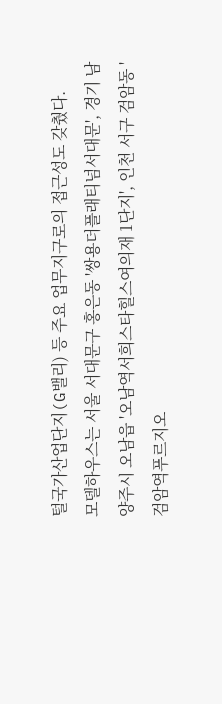털국가산업단지(G밸리) 등 주요 업무지구로의 접근성도 갖췄다.
모델하우스는 서울 서대문구 홍은동 '쌍용더플래티넘서대문', 경기 남양주시 오남읍 '오남역서희스타힐스여의재 1단지', 인천 서구 검암동 '검암역푸르지오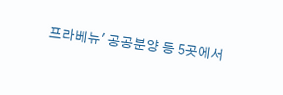프라베뉴' 공공분양 등 5곳에서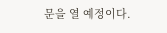문을 열 예정이다.